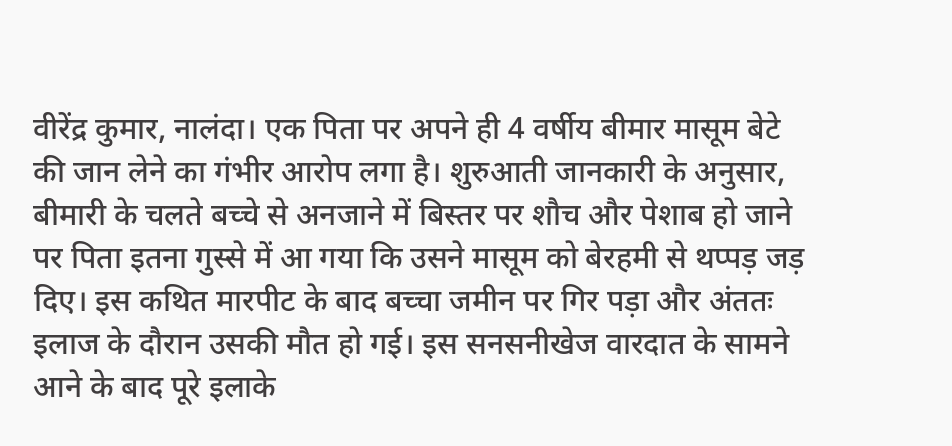वीरेंद्र कुमार, नालंदा। एक पिता पर अपने ही 4 वर्षीय बीमार मासूम बेटे की जान लेने का गंभीर आरोप लगा है। शुरुआती जानकारी के अनुसार, बीमारी के चलते बच्चे से अनजाने में बिस्तर पर शौच और पेशाब हो जाने पर पिता इतना गुस्से में आ गया कि उसने मासूम को बेरहमी से थप्पड़ जड़ दिए। इस कथित मारपीट के बाद बच्चा जमीन पर गिर पड़ा और अंततः इलाज के दौरान उसकी मौत हो गई। इस सनसनीखेज वारदात के सामने आने के बाद पूरे इलाके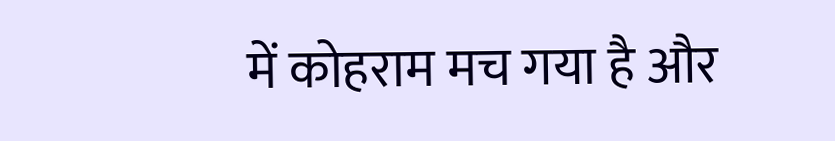में कोहराम मच गया है और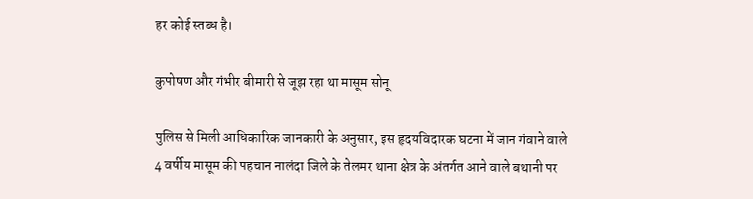हर कोई स्तब्ध है।

कुपोषण और गंभीर बीमारी से जूझ रहा था मासूम सोनू

पुलिस से मिली आधिकारिक जानकारी के अनुसार, इस हृदयविदारक घटना में जान गंवाने वाले 4 वर्षीय मासूम की पहचान नालंदा जिले के तेलमर थाना क्षेत्र के अंतर्गत आने वाले बथानी पर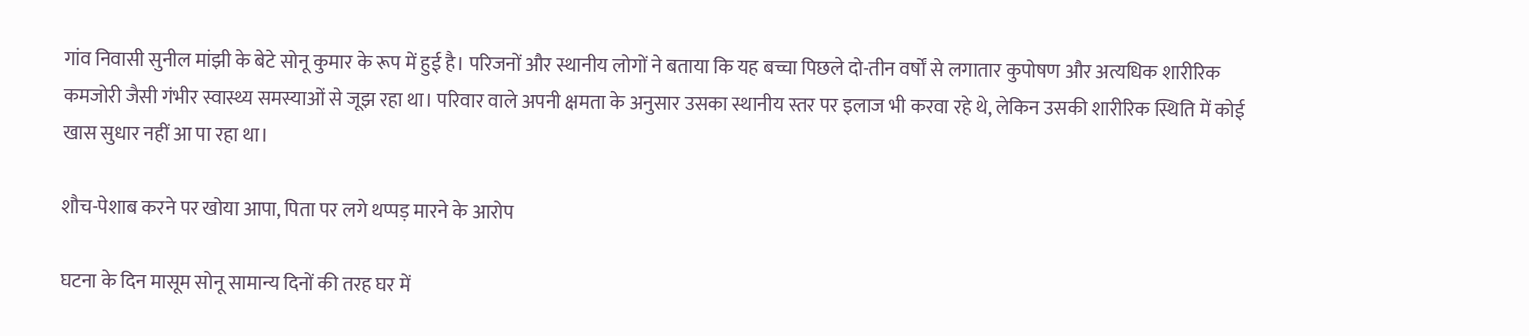गांव निवासी सुनील मांझी के बेटे सोनू कुमार के रूप में हुई है। परिजनों और स्थानीय लोगों ने बताया कि यह बच्चा पिछले दो-तीन वर्षों से लगातार कुपोषण और अत्यधिक शारीरिक कमजोरी जैसी गंभीर स्वास्थ्य समस्याओं से जूझ रहा था। परिवार वाले अपनी क्षमता के अनुसार उसका स्थानीय स्तर पर इलाज भी करवा रहे थे, लेकिन उसकी शारीरिक स्थिति में कोई खास सुधार नहीं आ पा रहा था।

शौच-पेशाब करने पर खोया आपा, पिता पर लगे थप्पड़ मारने के आरोप

घटना के दिन मासूम सोनू सामान्य दिनों की तरह घर में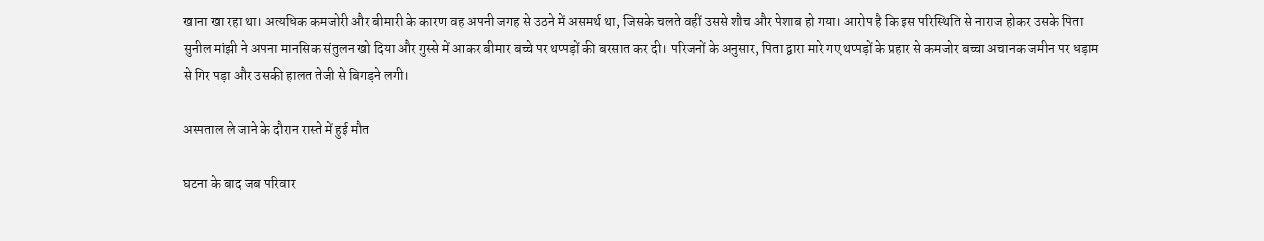खाना खा रहा था। अत्यधिक कमजोरी और बीमारी के कारण वह अपनी जगह से उठने में असमर्थ था, जिसके चलते वहीं उससे शौच और पेशाब हो गया। आरोप है कि इस परिस्थिति से नाराज होकर उसके पिता सुनील मांझी ने अपना मानसिक संतुलन खो दिया और गुस्से में आकर बीमार बच्चे पर थप्पड़ों की बरसात कर दी। परिजनों के अनुसार, पिता द्वारा मारे गए थप्पड़ों के प्रहार से कमजोर बच्चा अचानक जमीन पर धड़ाम से गिर पड़ा और उसकी हालत तेजी से बिगड़ने लगी।

अस्पताल ले जाने के दौरान रास्ते में हुई मौत

घटना के बाद जब परिवार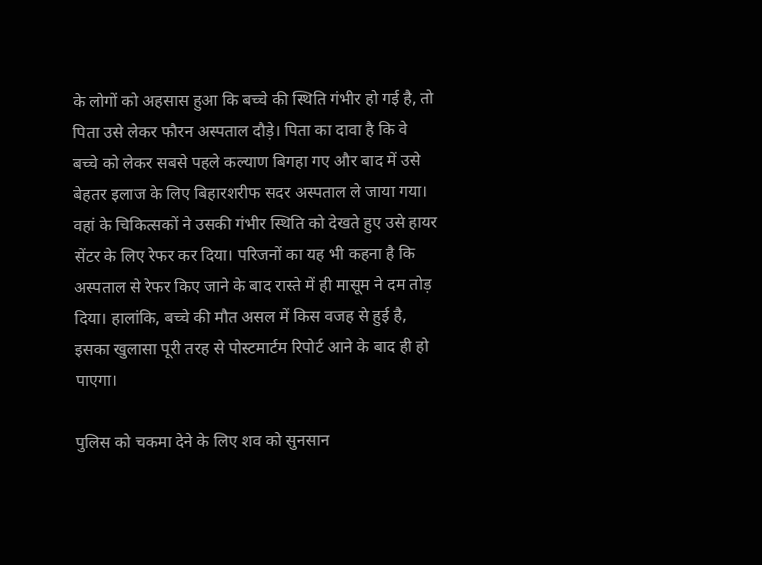के लोगों को अहसास हुआ कि बच्चे की स्थिति गंभीर हो गई है, तो पिता उसे लेकर फौरन अस्पताल दौड़े। पिता का दावा है कि वे बच्चे को लेकर सबसे पहले कल्याण बिगहा गए और बाद में उसे बेहतर इलाज के लिए बिहारशरीफ सदर अस्पताल ले जाया गया। वहां के चिकित्सकों ने उसकी गंभीर स्थिति को देखते हुए उसे हायर सेंटर के लिए रेफर कर दिया। परिजनों का यह भी कहना है कि अस्पताल से रेफर किए जाने के बाद रास्ते में ही मासूम ने दम तोड़ दिया। हालांकि, बच्चे की मौत असल में किस वजह से हुई है, इसका खुलासा पूरी तरह से पोस्टमार्टम रिपोर्ट आने के बाद ही हो पाएगा।

पुलिस को चकमा देने के लिए शव को सुनसान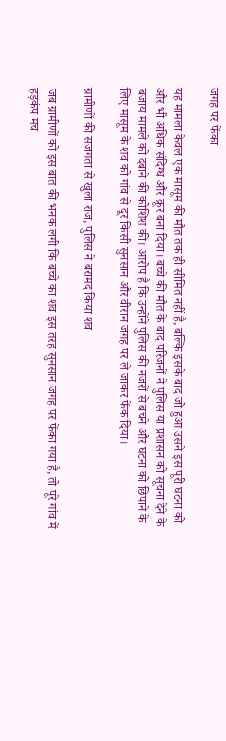जगह पर फेंका

यह मामला केवल एक मासूम की मौत तक ही सीमित नहीं है, बल्कि इसके बाद जो हुआ उसने इस पूरी घटना को और भी अधिक संदिग्ध और क्रूर बना दिया। बच्चे की मौत के बाद परिजनों ने पुलिस या प्रशासन को सूचना देने के बजाय मामले को दबाने की कोशिश की। आरोप है कि उन्होंने पुलिस की नजरों से बचने और घटना को छिपाने के लिए मासूम के शव को गांव से दूर किसी सुनसान और वीरान जगह पर ले जाकर फेंक दिया।

ग्रामीणों की सजगता से खुला राज, पुलिस ने बरामद किया शव

जब ग्रामीणों को इस बात की भनक लगी कि बच्चे का शव इस तरह सुनसान जगह पर फेंका गया है, तो पूरे गांव में हड़कंप मच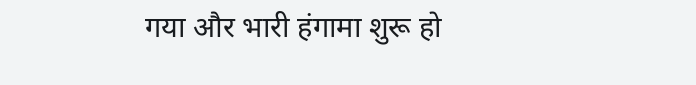गया और भारी हंगामा शुरू हो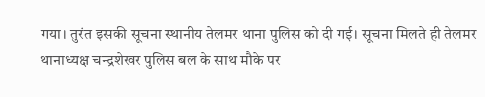गया। तुरंत इसकी सूचना स्थानीय तेलमर थाना पुलिस को दी गई। सूचना मिलते ही तेलमर थानाध्यक्ष चन्द्रशेखर पुलिस बल के साथ मौके पर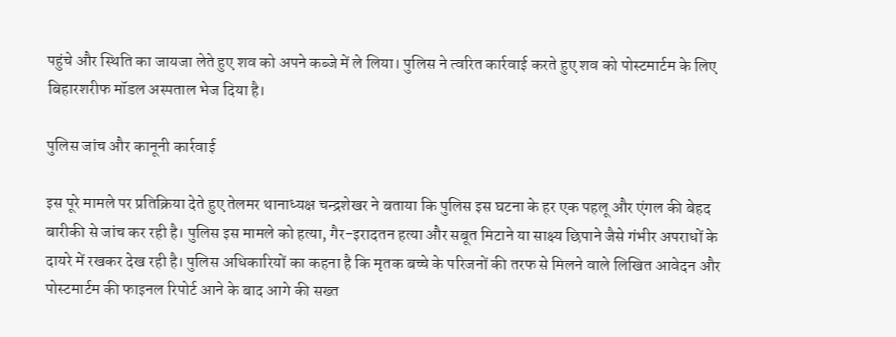पहुंचे और स्थिति का जायजा लेते हुए शव को अपने कब्जे में ले लिया। पुलिस ने त्वरित कार्रवाई करते हुए शव को पोस्टमार्टम के लिए बिहारशरीफ मॉडल अस्पताल भेज दिया है।

पुलिस जांच और कानूनी कार्रवाई

इस पूरे मामले पर प्रतिक्रिया देते हुए तेलमर थानाध्यक्ष चन्द्रशेखर ने बताया कि पुलिस इस घटना के हर एक पहलू और एंगल की बेहद बारीकी से जांच कर रही है। पुलिस इस मामले को हत्या, गैर-इरादतन हत्या और सबूत मिटाने या साक्ष्य छिपाने जैसे गंभीर अपराधों के दायरे में रखकर देख रही है। पुलिस अधिकारियों का कहना है कि मृतक बच्चे के परिजनों की तरफ से मिलने वाले लिखित आवेदन और पोस्टमार्टम की फाइनल रिपोर्ट आने के बाद आगे की सख्त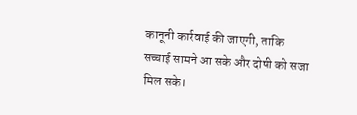कानूनी कार्रवाई की जाएगी, ताकि सच्चाई सामने आ सके और दोषी को सजा मिल सके।